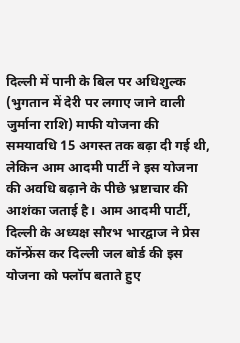दिल्ली में पानी के बिल पर अधिशुल्क (भुगतान में देरी पर लगाए जाने वाली जुर्माना राशि) माफी योजना की समयावधि 15 अगस्त तक बढ़ा दी गई थी, लेकिन आम आदमी पार्टी ने इस योजना की अवधि बढ़ाने के पीछे भ्रष्टाचार की आशंका जताई है। आम आदमी पार्टी, दिल्ली के अध्यक्ष सौरभ भारद्वाज ने प्रेस कॉन्फ्रेंस कर दिल्ली जल बोर्ड की इस योजना को फ्लॉप बताते हुए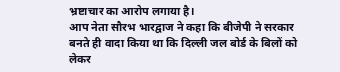भ्रष्टाचार का आरोप लगाया है।
आप नेता सौरभ भारद्वाज ने कहा कि बीजेपी ने सरकार बनते ही वादा किया था कि दिल्ली जल बोर्ड के बिलों को लेकर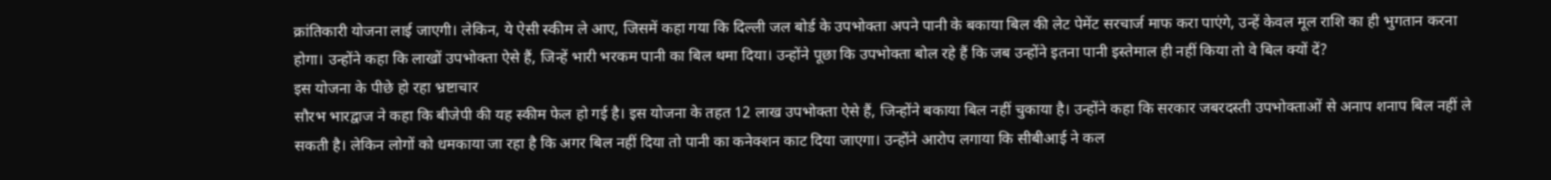क्रांतिकारी योजना लाई जाएगी। लेकिन, ये ऐसी स्कीम ले आए, जिसमें कहा गया कि दिल्ली जल बोर्ड के उपभोक्ता अपने पानी के बकाया बिल की लेट पेमेंट सरचार्ज माफ करा पाएंगे, उन्हें केवल मूल राशि का ही भुगतान करना होगा। उन्होंने कहा कि लाखों उपभोक्ता ऐसे हैं, जिन्हें भारी भरकम पानी का बिल थमा दिया। उन्होंने पूछा कि उपभोक्ता बोल रहे हैं कि जब उन्होंने इतना पानी इस्तेमाल ही नहीं किया तो वे बिल क्यों दें?
इस योजना के पीछे हो रहा भ्रष्टाचार
सौरभ भारद्वाज ने कहा कि बीजेपी की यह स्कीम फेल हो गई है। इस योजना के तहत 12 लाख उपभोक्ता ऐसे हैं, जिन्होंने बकाया बिल नहीं चुकाया है। उन्होंने कहा कि सरकार जबरदस्ती उपभोक्ताओं से अनाप शनाप बिल नहीं ले सकती है। लेकिन लोगों को धमकाया जा रहा है कि अगर बिल नहीं दिया तो पानी का कनेक्शन काट दिया जाएगा। उन्होंने आरोप लगाया कि सीबीआई ने कल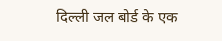दिल्ली जल बोर्ड के एक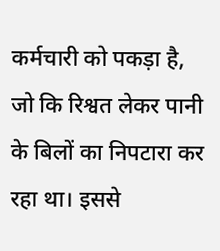कर्मचारी को पकड़ा है, जो कि रिश्वत लेकर पानी के बिलों का निपटारा कर रहा था। इससे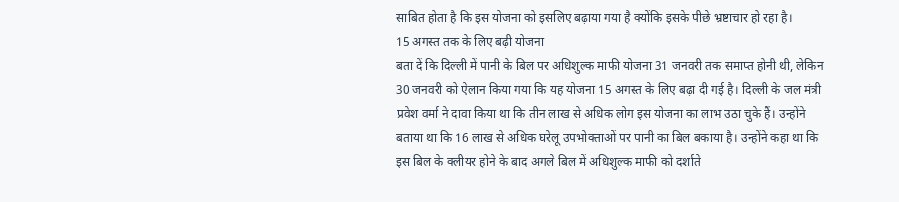साबित होता है कि इस योजना को इसलिए बढ़ाया गया है क्योंकि इसके पीछे भ्रष्टाचार हो रहा है।
15 अगस्त तक के लिए बढ़ी योजना
बता दें कि दिल्ली में पानी के बिल पर अधिशुल्क माफी योजना 31 जनवरी तक समाप्त होनी थी, लेकिन 30 जनवरी को ऐलान किया गया कि यह योजना 15 अगस्त के लिए बढ़ा दी गई है। दिल्ली के जल मंत्री प्रवेश वर्मा ने दावा किया था कि तीन लाख से अधिक लोग इस योजना का लाभ उठा चुके हैं। उन्होंने बताया था कि 16 लाख से अधिक घरेलू उपभोक्ताओं पर पानी का बिल बकाया है। उन्होंने कहा था कि इस बिल के क्लीयर होने के बाद अगले बिल में अधिशुल्क माफी को दर्शाते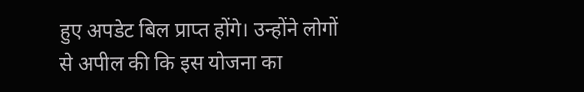हुए अपडेट बिल प्राप्त होंगे। उन्होंने लोगों से अपील की कि इस योजना का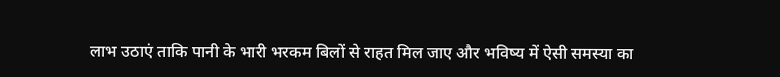लाभ उठाएं ताकि पानी के भारी भरकम बिलों से राहत मिल जाए और भविष्य में ऐसी समस्या का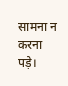सामना न करना पड़े।